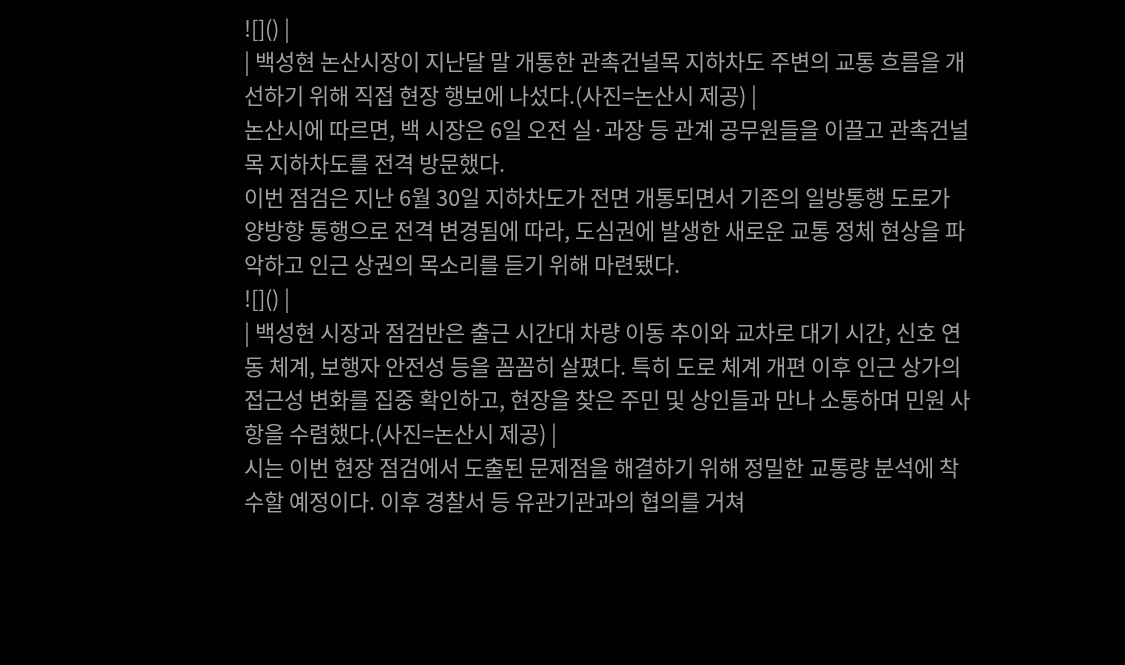![]() |
| 백성현 논산시장이 지난달 말 개통한 관촉건널목 지하차도 주변의 교통 흐름을 개선하기 위해 직접 현장 행보에 나섰다.(사진=논산시 제공) |
논산시에 따르면, 백 시장은 6일 오전 실·과장 등 관계 공무원들을 이끌고 관촉건널목 지하차도를 전격 방문했다.
이번 점검은 지난 6월 30일 지하차도가 전면 개통되면서 기존의 일방통행 도로가 양방향 통행으로 전격 변경됨에 따라, 도심권에 발생한 새로운 교통 정체 현상을 파악하고 인근 상권의 목소리를 듣기 위해 마련됐다.
![]() |
| 백성현 시장과 점검반은 출근 시간대 차량 이동 추이와 교차로 대기 시간, 신호 연동 체계, 보행자 안전성 등을 꼼꼼히 살폈다. 특히 도로 체계 개편 이후 인근 상가의 접근성 변화를 집중 확인하고, 현장을 찾은 주민 및 상인들과 만나 소통하며 민원 사항을 수렴했다.(사진=논산시 제공) |
시는 이번 현장 점검에서 도출된 문제점을 해결하기 위해 정밀한 교통량 분석에 착수할 예정이다. 이후 경찰서 등 유관기관과의 협의를 거쳐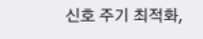신호 주기 최적화,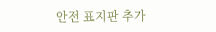안전 표지판 추가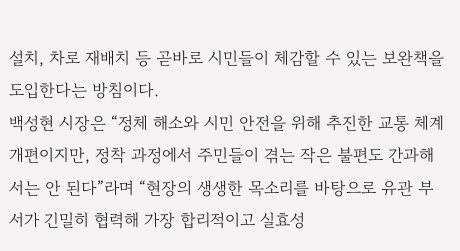설치, 차로 재배치 등 곧바로 시민들이 체감할 수 있는 보완책을 도입한다는 방침이다.
백성현 시장은 “정체 해소와 시민 안전을 위해 추진한 교통 체계 개편이지만, 정착 과정에서 주민들이 겪는 작은 불편도 간과해서는 안 된다”라며 “현장의 생생한 목소리를 바탕으로 유관 부서가 긴밀히 협력해 가장 합리적이고 실효성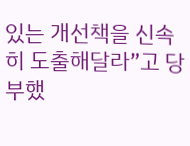있는 개선책을 신속히 도출해달라”고 당부했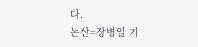다.
논산=장병일 기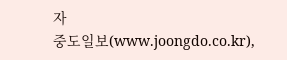자
중도일보(www.joongdo.co.kr),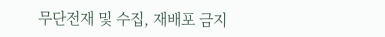무단전재 및 수집, 재배포 금지